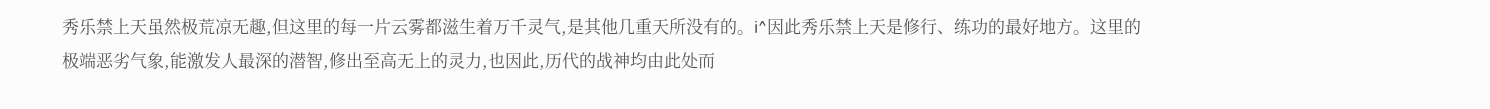秀乐禁上天虽然极荒凉无趣,但这里的每一片云雾都滋生着万千灵气,是其他几重天所没有的。i^因此秀乐禁上天是修行、练功的最好地方。这里的极端恶劣气象,能激发人最深的潜智,修出至高无上的灵力,也因此,历代的战神均由此处而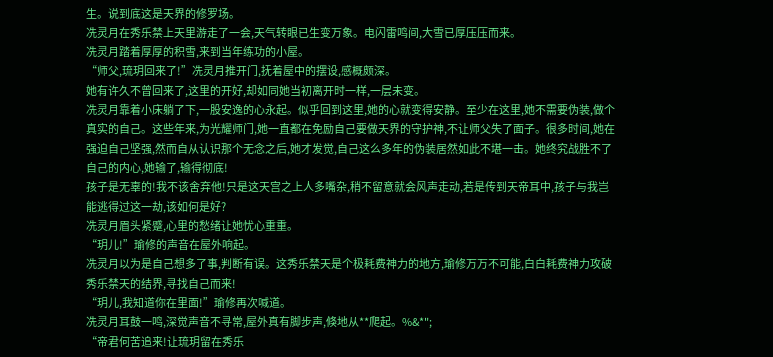生。说到底这是天界的修罗场。
冼灵月在秀乐禁上天里游走了一会,天气转眼已生变万象。电闪雷鸣间,大雪已厚压压而来。
冼灵月踏着厚厚的积雪,来到当年练功的小屋。
“师父,琉玥回来了!”冼灵月推开门,抚着屋中的摆设,感概颇深。
她有许久不曾回来了,这里的开好,却如同她当初离开时一样,一层未变。
冼灵月靠着小床躺了下,一股安逸的心永起。似乎回到这里,她的心就变得安静。至少在这里,她不需要伪装,做个真实的自己。这些年来,为光耀师门,她一直都在免励自己要做天界的守护神,不让师父失了面子。很多时间,她在强迫自己坚强,然而自从认识那个无念之后,她才发觉,自己这么多年的伪装居然如此不堪一击。她终究战胜不了自己的内心,她输了,输得彻底!
孩子是无辜的!我不该舍弃他!只是这天宫之上人多嘴杂,稍不留意就会风声走动,若是传到天帝耳中,孩子与我岂能逃得过这一劫,该如何是好?
冼灵月眉头紧蹙,心里的愁绪让她忧心重重。
“玥儿!”瑜修的声音在屋外响起。
冼灵月以为是自己想多了事,判断有误。这秀乐禁天是个极耗费神力的地方,瑜修万万不可能,白白耗费神力攻破秀乐禁天的结界,寻找自己而来!
“玥儿,我知道你在里面!”瑜修再次喊道。
冼灵月耳鼓一鸣,深觉声音不寻常,屋外真有脚步声,倏地从**爬起。%&*";
“帝君何苦追来!让琉玥留在秀乐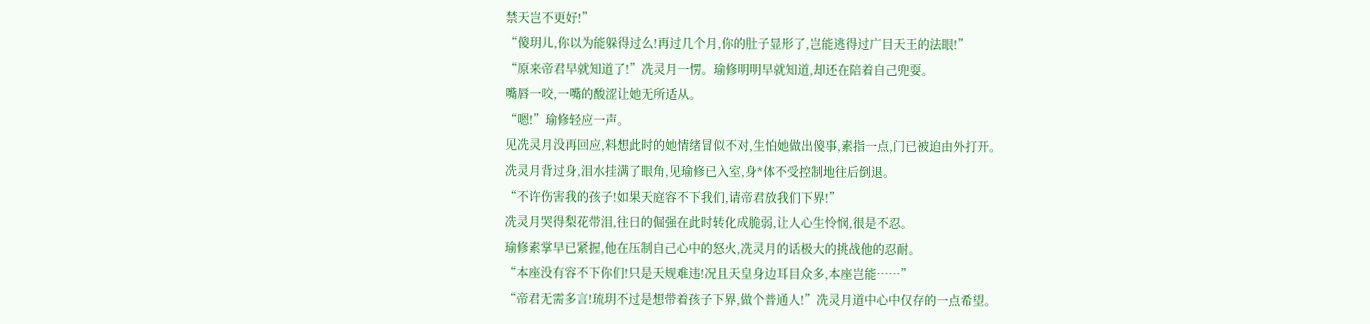禁天岂不更好!”
“傻玥儿,你以为能躲得过么!再过几个月,你的肚子显形了,岂能逃得过广目天王的法眼!”
“原来帝君早就知道了!”冼灵月一愣。瑜修明明早就知道,却还在陪着自己兜耍。
嘴唇一咬,一嘴的酸涩让她无所适从。
“嗯!”瑜修轻应一声。
见冼灵月没再回应,料想此时的她情绪冒似不对,生怕她做出傻事,素指一点,门已被迫由外打开。
冼灵月背过身,泪水挂满了眼角,见瑜修已入室,身*体不受控制地往后倒退。
“不许伤害我的孩子!如果天庭容不下我们,请帝君放我们下界!”
冼灵月哭得梨花带泪,往日的倔强在此时转化成脆弱,让人心生怜悯,很是不忍。
瑜修素掌早已紧握,他在压制自己心中的怒火,冼灵月的话极大的挑战他的忍耐。
“本座没有容不下你们!只是天规难违!况且天皇身边耳目众多,本座岂能……”
“帝君无需多言!琉玥不过是想带着孩子下界,做个普通人!”冼灵月道中心中仅存的一点希望。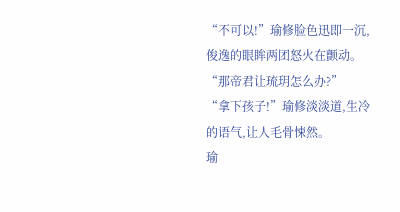“不可以!”瑜修脸色迅即一沉,俊逸的眼眸两团怒火在颤动。
“那帝君让琉玥怎么办?”
“拿下孩子!”瑜修淡淡道,生冷的语气,让人毛骨悚然。
瑜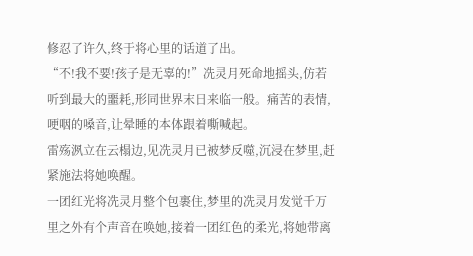修忍了许久,终于将心里的话道了出。
“不!我不要!孩子是无辜的!”冼灵月死命地摇头,仿若听到最大的噩耗,形同世界末日来临一般。痛苦的表情,哽咽的嗓音,让晕睡的本体跟着嘶喊起。
雷殇洬立在云榻边,见冼灵月已被梦反噬,沉浸在梦里,赶紧施法将她唤醒。
一团红光将冼灵月整个包裹住,梦里的冼灵月发觉千万里之外有个声音在唤她,接着一团红色的柔光,将她带离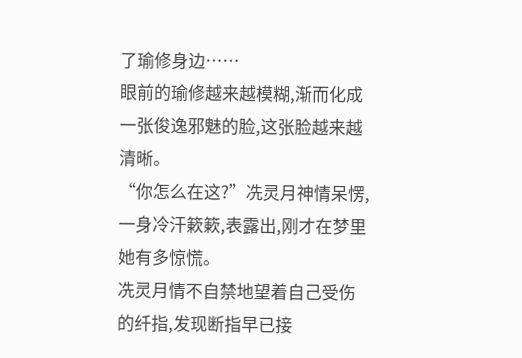了瑜修身边……
眼前的瑜修越来越模糊,渐而化成一张俊逸邪魅的脸,这张脸越来越清晰。
“你怎么在这?”冼灵月神情呆愣,一身冷汗簌簌,表露出,刚才在梦里她有多惊慌。
冼灵月情不自禁地望着自己受伤的纤指,发现断指早已接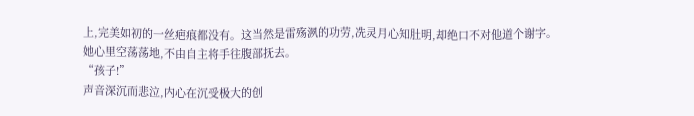上,完美如初的一丝疤痕都没有。这当然是雷殇洬的功劳,冼灵月心知肚明,却绝口不对他道个谢字。
她心里空荡荡地,不由自主将手往腹部抚去。
“孩子!”
声音深沉而悲泣,内心在沉受极大的创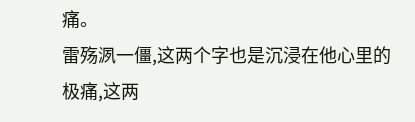痛。
雷殇洬一僵,这两个字也是沉浸在他心里的极痛,这两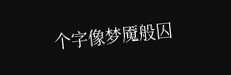个字像梦魇般囚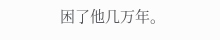困了他几万年。